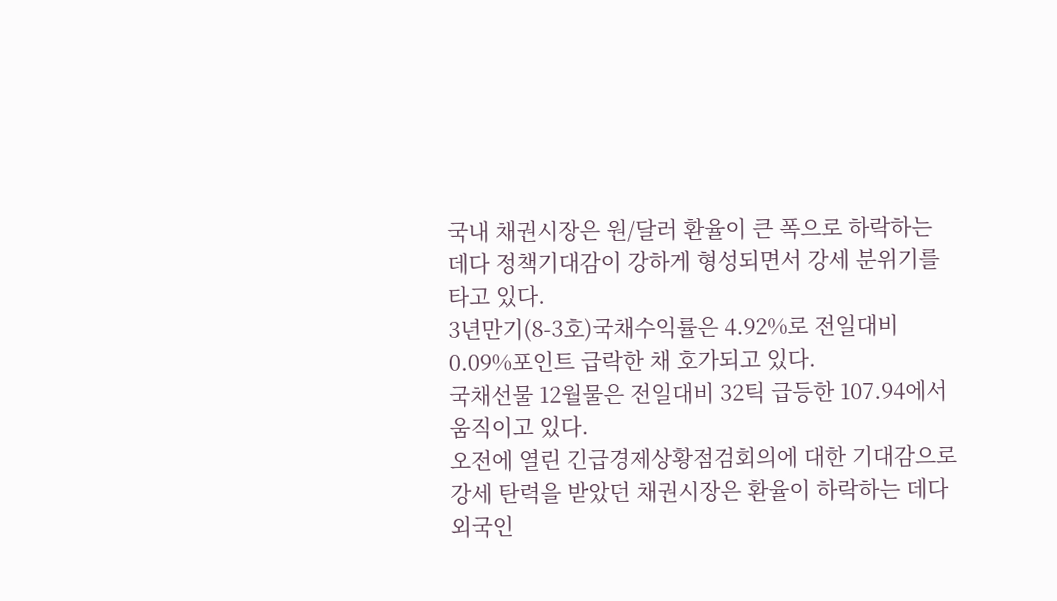국내 채권시장은 원/달러 환율이 큰 폭으로 하락하는 데다 정책기대감이 강하게 형성되면서 강세 분위기를 타고 있다.
3년만기(8-3호)국채수익률은 4.92%로 전일대비 0.09%포인트 급락한 채 호가되고 있다.
국채선물 12월물은 전일대비 32틱 급등한 107.94에서 움직이고 있다.
오전에 열린 긴급경제상황점검회의에 대한 기대감으로 강세 탄력을 받았던 채권시장은 환율이 하락하는 데다 외국인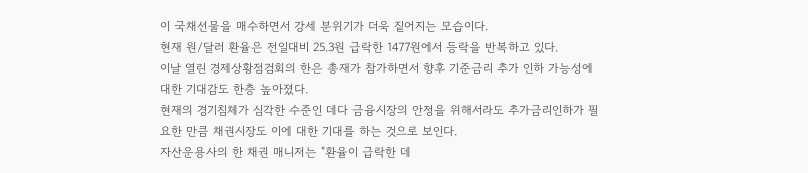이 국채선물을 매수하면서 강세 분위기가 더욱 짙어지는 모습이다.
현재 원/달러 환율은 전일대비 25.3원 급락한 1477원에서 등락을 반복하고 있다.
이날 열린 경제상황점검회의 한은 총재가 참가하면서 향후 기준금리 추가 인하 가능성에 대한 기대감도 한층 높아졌다.
현재의 경기침체가 심각한 수준인 데다 금융시장의 안정을 위해서라도 추가금리인하가 필요한 만큼 채권시장도 이에 대한 기대를 하는 것으로 보인다.
자산운용사의 한 채권 매니저는 "환율이 급락한 데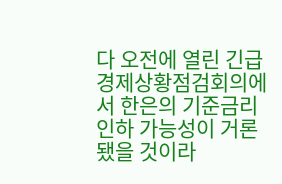다 오전에 열린 긴급경제상황점검회의에서 한은의 기준금리 인하 가능성이 거론됐을 것이라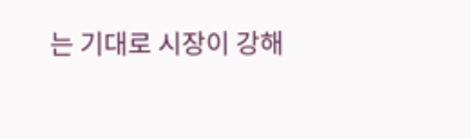는 기대로 시장이 강해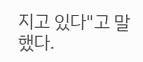지고 있다"고 말했다.